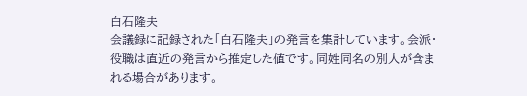白石隆夫
会議録に記録された「白石隆夫」の発言を集計しています。会派・役職は直近の発言から推定した値です。同姓同名の別人が含まれる場合があります。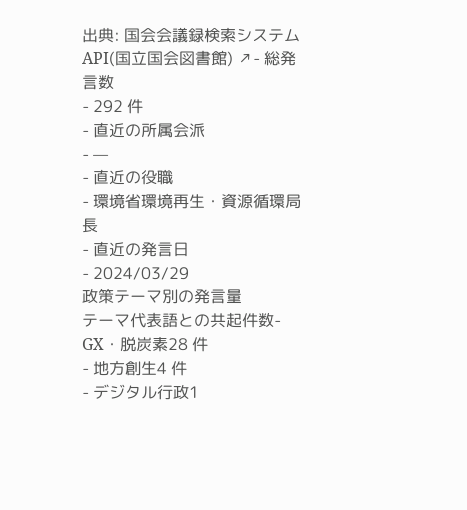出典: 国会会議録検索システム API(国立国会図書館) ↗- 総発言数
- 292 件
- 直近の所属会派
- —
- 直近の役職
- 環境省環境再生・資源循環局長
- 直近の発言日
- 2024/03/29
政策テーマ別の発言量
テーマ代表語との共起件数- GX・脱炭素28 件
- 地方創生4 件
- デジタル行政1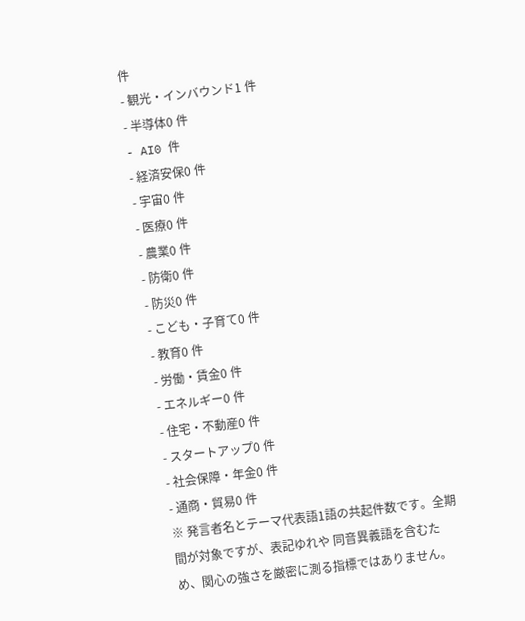件
- 観光・インバウンド1 件
- 半導体0 件
- AI0 件
- 経済安保0 件
- 宇宙0 件
- 医療0 件
- 農業0 件
- 防衛0 件
- 防災0 件
- こども・子育て0 件
- 教育0 件
- 労働・賃金0 件
- エネルギー0 件
- 住宅・不動産0 件
- スタートアップ0 件
- 社会保障・年金0 件
- 通商・貿易0 件
※ 発言者名とテーマ代表語1語の共起件数です。全期間が対象ですが、表記ゆれや 同音異義語を含むため、関心の強さを厳密に測る指標ではありません。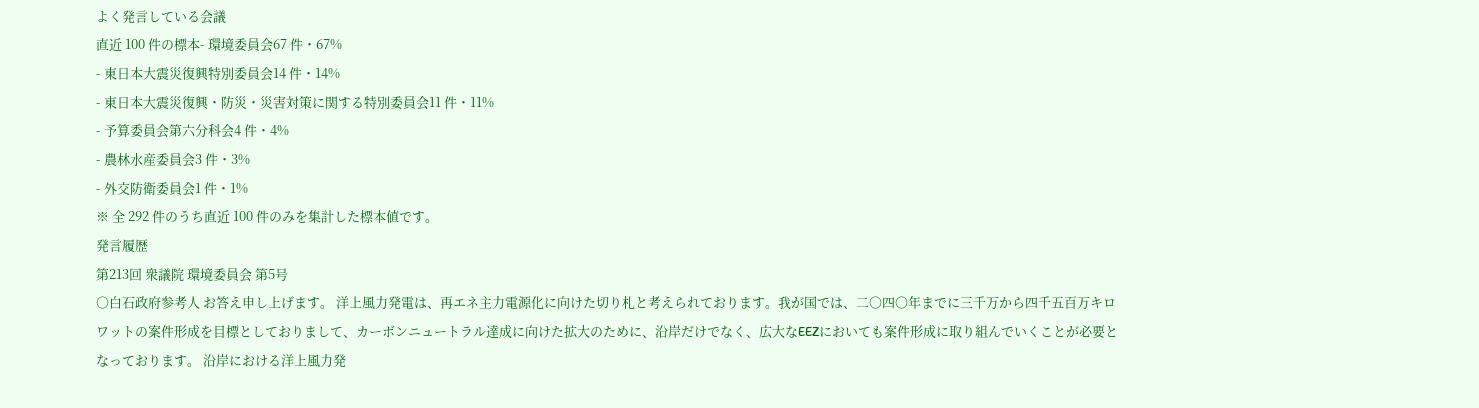よく発言している会議
直近 100 件の標本- 環境委員会67 件・67%
- 東日本大震災復興特別委員会14 件・14%
- 東日本大震災復興・防災・災害対策に関する特別委員会11 件・11%
- 予算委員会第六分科会4 件・4%
- 農林水産委員会3 件・3%
- 外交防衛委員会1 件・1%
※ 全 292 件のうち直近 100 件のみを集計した標本値です。
発言履歴
第213回 衆議院 環境委員会 第5号
○白石政府参考人 お答え申し上げます。 洋上風力発電は、再エネ主力電源化に向けた切り札と考えられております。我が国では、二〇四〇年までに三千万から四千五百万キロワットの案件形成を目標としておりまして、カーボンニュートラル達成に向けた拡大のために、沿岸だけでなく、広大なEEZにおいても案件形成に取り組んでいくことが必要となっております。 沿岸における洋上風力発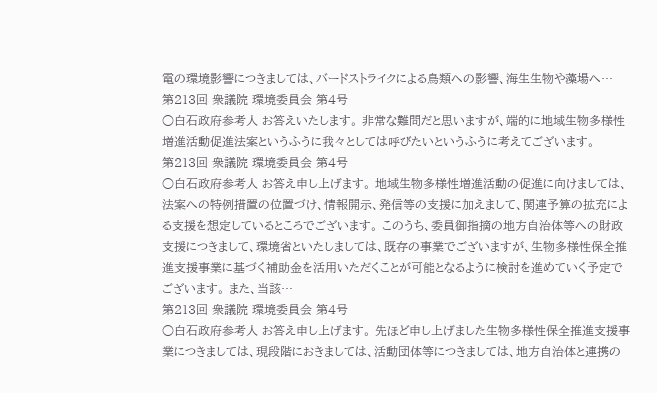電の環境影響につきましては、バードストライクによる鳥類への影響、海生生物や藻場へ…
第213回 衆議院 環境委員会 第4号
○白石政府参考人 お答えいたします。 非常な難問だと思いますが、端的に地域生物多様性増進活動促進法案というふうに我々としては呼びたいというふうに考えてございます。
第213回 衆議院 環境委員会 第4号
○白石政府参考人 お答え申し上げます。 地域生物多様性増進活動の促進に向けましては、法案への特例措置の位置づけ、情報開示、発信等の支援に加えまして、関連予算の拡充による支援を想定しているところでございます。 このうち、委員御指摘の地方自治体等への財政支援につきまして、環境省といたしましては、既存の事業でございますが、生物多様性保全推進支援事業に基づく補助金を活用いただくことが可能となるように検討を進めていく予定でございます。 また、当該…
第213回 衆議院 環境委員会 第4号
○白石政府参考人 お答え申し上げます。 先ほど申し上げました生物多様性保全推進支援事業につきましては、現段階におきましては、活動団体等につきましては、地方自治体と連携の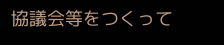協議会等をつくって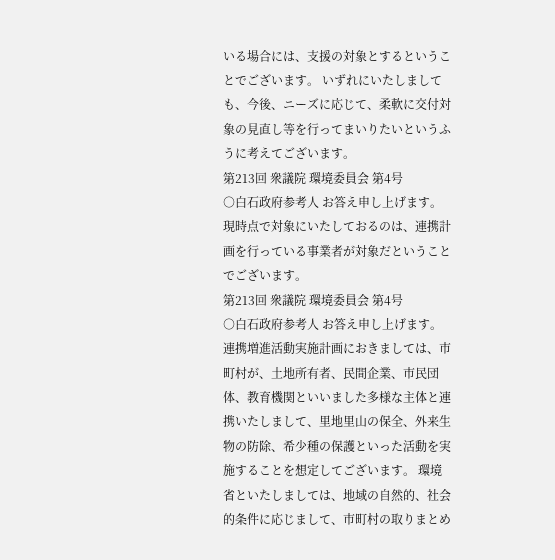いる場合には、支援の対象とするということでございます。 いずれにいたしましても、今後、ニーズに応じて、柔軟に交付対象の見直し等を行ってまいりたいというふうに考えてございます。
第213回 衆議院 環境委員会 第4号
○白石政府参考人 お答え申し上げます。 現時点で対象にいたしておるのは、連携計画を行っている事業者が対象だということでございます。
第213回 衆議院 環境委員会 第4号
○白石政府参考人 お答え申し上げます。 連携増進活動実施計画におきましては、市町村が、土地所有者、民間企業、市民団体、教育機関といいました多様な主体と連携いたしまして、里地里山の保全、外来生物の防除、希少種の保護といった活動を実施することを想定してございます。 環境省といたしましては、地域の自然的、社会的条件に応じまして、市町村の取りまとめ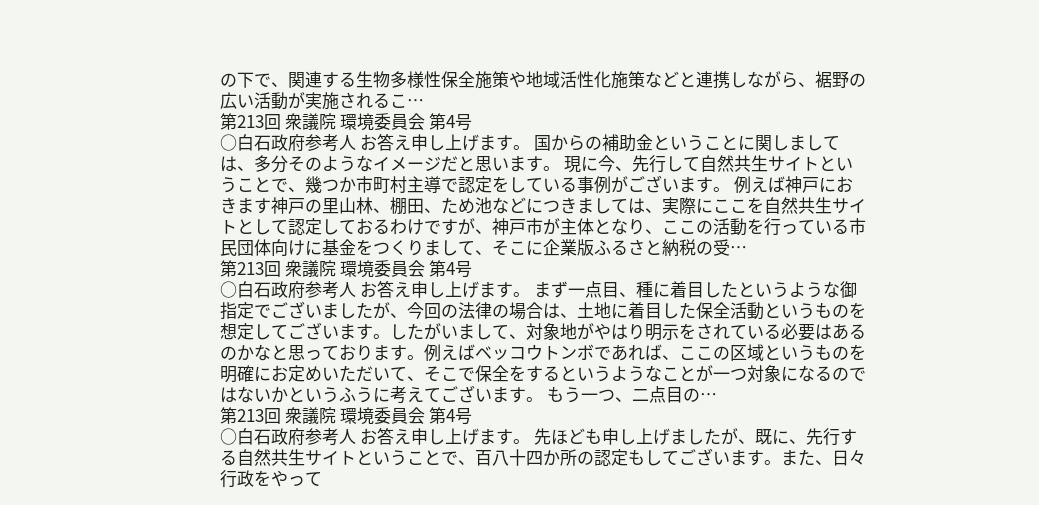の下で、関連する生物多様性保全施策や地域活性化施策などと連携しながら、裾野の広い活動が実施されるこ…
第213回 衆議院 環境委員会 第4号
○白石政府参考人 お答え申し上げます。 国からの補助金ということに関しましては、多分そのようなイメージだと思います。 現に今、先行して自然共生サイトということで、幾つか市町村主導で認定をしている事例がございます。 例えば神戸におきます神戸の里山林、棚田、ため池などにつきましては、実際にここを自然共生サイトとして認定しておるわけですが、神戸市が主体となり、ここの活動を行っている市民団体向けに基金をつくりまして、そこに企業版ふるさと納税の受…
第213回 衆議院 環境委員会 第4号
○白石政府参考人 お答え申し上げます。 まず一点目、種に着目したというような御指定でございましたが、今回の法律の場合は、土地に着目した保全活動というものを想定してございます。したがいまして、対象地がやはり明示をされている必要はあるのかなと思っております。例えばベッコウトンボであれば、ここの区域というものを明確にお定めいただいて、そこで保全をするというようなことが一つ対象になるのではないかというふうに考えてございます。 もう一つ、二点目の…
第213回 衆議院 環境委員会 第4号
○白石政府参考人 お答え申し上げます。 先ほども申し上げましたが、既に、先行する自然共生サイトということで、百八十四か所の認定もしてございます。また、日々行政をやって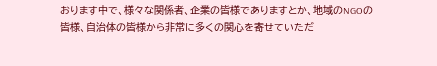おります中で、様々な関係者、企業の皆様でありますとか、地域のNGOの皆様、自治体の皆様から非常に多くの関心を寄せていただ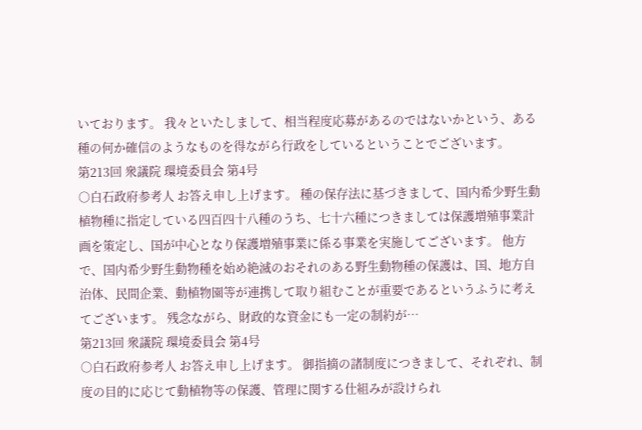いております。 我々といたしまして、相当程度応募があるのではないかという、ある種の何か確信のようなものを得ながら行政をしているということでございます。
第213回 衆議院 環境委員会 第4号
○白石政府参考人 お答え申し上げます。 種の保存法に基づきまして、国内希少野生動植物種に指定している四百四十八種のうち、七十六種につきましては保護増殖事業計画を策定し、国が中心となり保護増殖事業に係る事業を実施してございます。 他方で、国内希少野生動物種を始め絶滅のおそれのある野生動物種の保護は、国、地方自治体、民間企業、動植物園等が連携して取り組むことが重要であるというふうに考えてございます。 残念ながら、財政的な資金にも一定の制約が…
第213回 衆議院 環境委員会 第4号
○白石政府参考人 お答え申し上げます。 御指摘の諸制度につきまして、それぞれ、制度の目的に応じて動植物等の保護、管理に関する仕組みが設けられ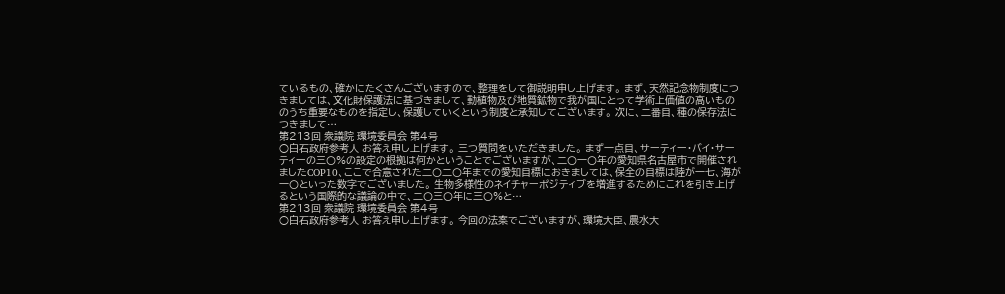ているもの、確かにたくさんございますので、整理をして御説明申し上げます。 まず、天然記念物制度につきましては、文化財保護法に基づきまして、動植物及び地質鉱物で我が国にとって学術上価値の高いもののうち重要なものを指定し、保護していくという制度と承知してございます。 次に、二番目、種の保存法につきまして…
第213回 衆議院 環境委員会 第4号
○白石政府参考人 お答え申し上げます。 三つ質問をいただきました。 まず一点目、サーティー・バイ・サーティーの三〇%の設定の根拠は何かということでございますが、二〇一〇年の愛知県名古屋市で開催されましたCOP10、ここで合意された二〇二〇年までの愛知目標におきましては、保全の目標は陸が一七、海が一〇といった数字でございました。 生物多様性のネイチャーポジティブを増進するためにこれを引き上げるという国際的な議論の中で、二〇三〇年に三〇%と…
第213回 衆議院 環境委員会 第4号
○白石政府参考人 お答え申し上げます。 今回の法案でございますが、環境大臣、農水大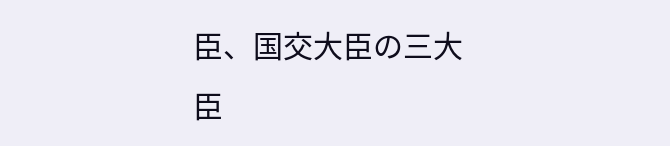臣、国交大臣の三大臣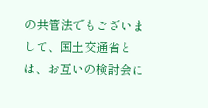の共管法でもございまして、国土交通省とは、お互いの検討会に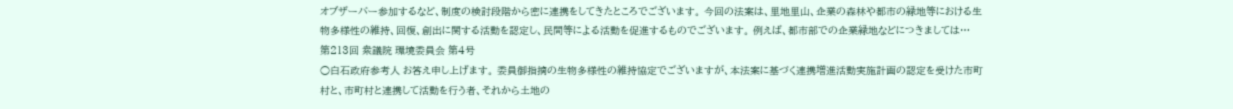オブザーバー参加するなど、制度の検討段階から密に連携をしてきたところでございます。 今回の法案は、里地里山、企業の森林や都市の緑地等における生物多様性の維持、回復、創出に関する活動を認定し、民間等による活動を促進するものでございます。 例えば、都市部での企業緑地などにつきましては…
第213回 衆議院 環境委員会 第4号
○白石政府参考人 お答え申し上げます。 委員御指摘の生物多様性の維持協定でございますが、本法案に基づく連携増進活動実施計画の認定を受けた市町村と、市町村と連携して活動を行う者、それから土地の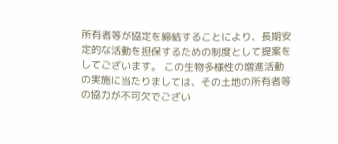所有者等が協定を締結することにより、長期安定的な活動を担保するための制度として提案をしてございます。 この生物多様性の増進活動の実施に当たりましては、その土地の所有者等の協力が不可欠でござい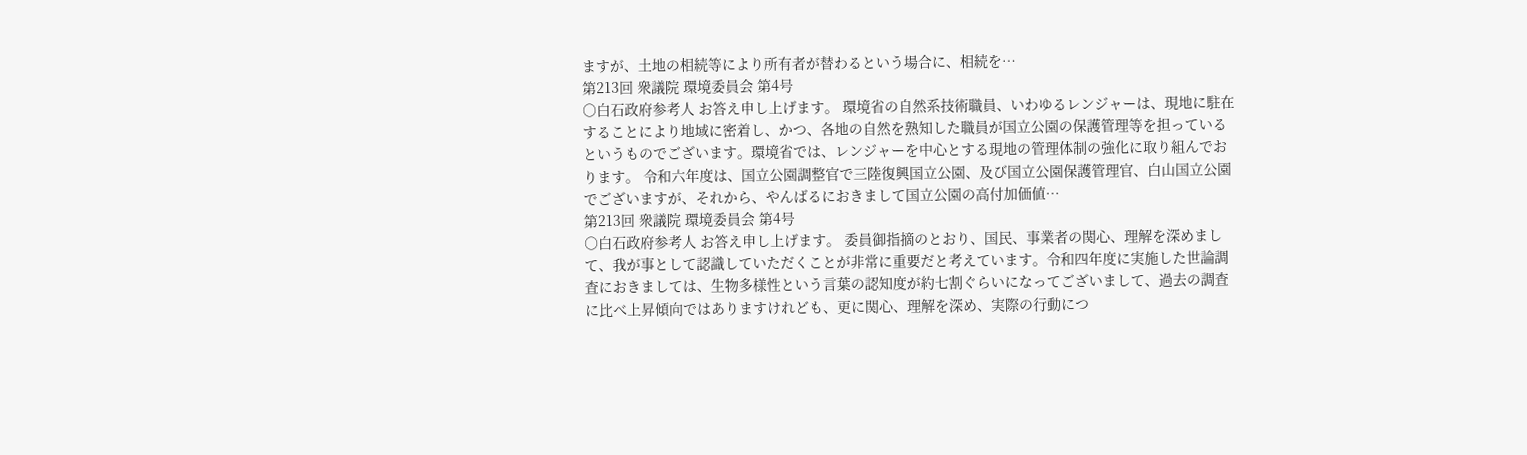ますが、土地の相続等により所有者が替わるという場合に、相続を…
第213回 衆議院 環境委員会 第4号
○白石政府参考人 お答え申し上げます。 環境省の自然系技術職員、いわゆるレンジャーは、現地に駐在することにより地域に密着し、かつ、各地の自然を熟知した職員が国立公園の保護管理等を担っているというものでございます。環境省では、レンジャーを中心とする現地の管理体制の強化に取り組んでおります。 令和六年度は、国立公園調整官で三陸復興国立公園、及び国立公園保護管理官、白山国立公園でございますが、それから、やんばるにおきまして国立公園の高付加価値…
第213回 衆議院 環境委員会 第4号
○白石政府参考人 お答え申し上げます。 委員御指摘のとおり、国民、事業者の関心、理解を深めまして、我が事として認識していただくことが非常に重要だと考えています。令和四年度に実施した世論調査におきましては、生物多様性という言葉の認知度が約七割ぐらいになってございまして、過去の調査に比べ上昇傾向ではありますけれども、更に関心、理解を深め、実際の行動につ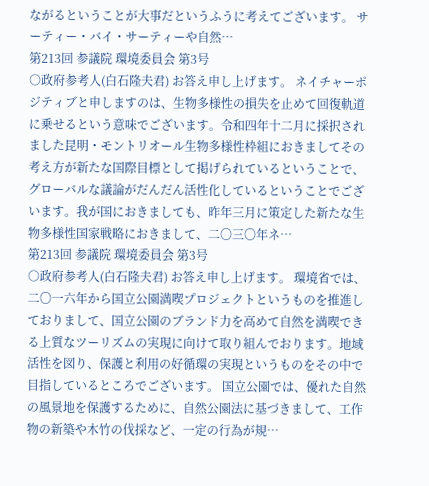ながるということが大事だというふうに考えてございます。 サーティー・バイ・サーティーや自然…
第213回 参議院 環境委員会 第3号
○政府参考人(白石隆夫君) お答え申し上げます。 ネイチャーポジティブと申しますのは、生物多様性の損失を止めて回復軌道に乗せるという意味でございます。令和四年十二月に採択されました昆明・モントリオール生物多様性枠組におきましてその考え方が新たな国際目標として掲げられているということで、グローバルな議論がだんだん活性化しているということでございます。我が国におきましても、昨年三月に策定した新たな生物多様性国家戦略におきまして、二〇三〇年ネ…
第213回 参議院 環境委員会 第3号
○政府参考人(白石隆夫君) お答え申し上げます。 環境省では、二〇一六年から国立公園満喫プロジェクトというものを推進しておりまして、国立公園のブランド力を高めて自然を満喫できる上質なツーリズムの実現に向けて取り組んでおります。地域活性を図り、保護と利用の好循環の実現というものをその中で目指しているところでございます。 国立公園では、優れた自然の風景地を保護するために、自然公園法に基づきまして、工作物の新築や木竹の伐採など、一定の行為が規…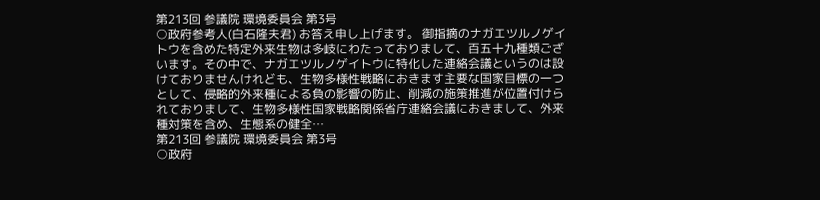第213回 参議院 環境委員会 第3号
○政府参考人(白石隆夫君) お答え申し上げます。 御指摘のナガエツルノゲイトウを含めた特定外来生物は多岐にわたっておりまして、百五十九種類ございます。その中で、ナガエツルノゲイトウに特化した連絡会議というのは設けておりませんけれども、生物多様性戦略におきます主要な国家目標の一つとして、侵略的外来種による負の影響の防止、削減の施策推進が位置付けられておりまして、生物多様性国家戦略関係省庁連絡会議におきまして、外来種対策を含め、生態系の健全…
第213回 参議院 環境委員会 第3号
○政府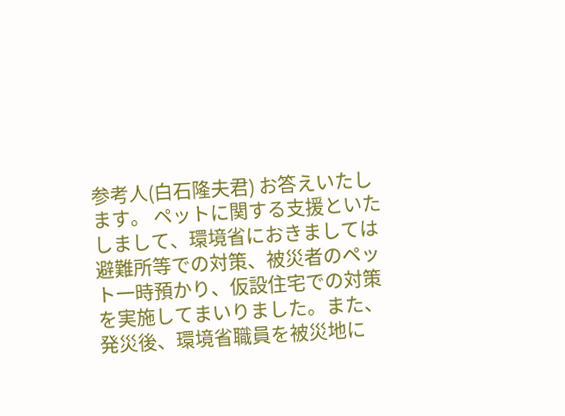参考人(白石隆夫君) お答えいたします。 ペットに関する支援といたしまして、環境省におきましては避難所等での対策、被災者のペット一時預かり、仮設住宅での対策を実施してまいりました。また、発災後、環境省職員を被災地に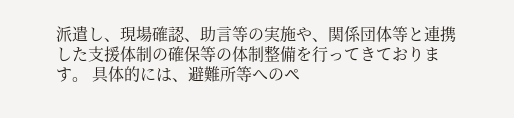派遣し、現場確認、助言等の実施や、関係団体等と連携した支援体制の確保等の体制整備を行ってきております。 具体的には、避難所等へのペ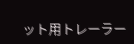ット用トレーラー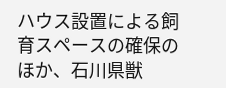ハウス設置による飼育スペースの確保のほか、石川県獣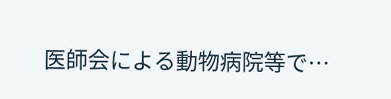医師会による動物病院等で…